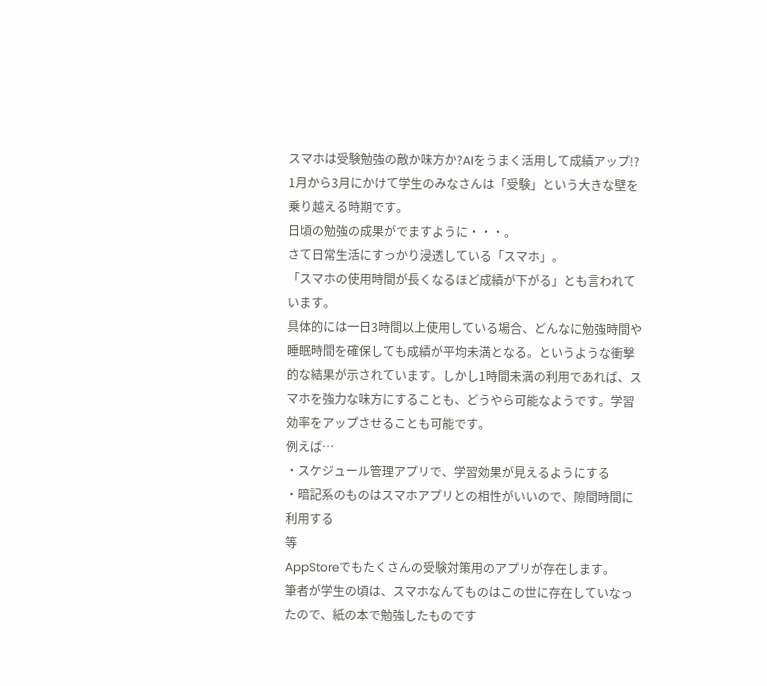スマホは受験勉強の敵か味方か?AIをうまく活用して成績アップ!?
1月から3月にかけて学生のみなさんは「受験」という大きな壁を乗り越える時期です。
日頃の勉強の成果がでますように・・・。
さて日常生活にすっかり浸透している「スマホ」。
「スマホの使用時間が長くなるほど成績が下がる」とも言われています。
具体的には一日3時間以上使用している場合、どんなに勉強時間や睡眠時間を確保しても成績が平均未満となる。というような衝撃的な結果が示されています。しかし1時間未満の利用であれば、スマホを強力な味方にすることも、どうやら可能なようです。学習効率をアップさせることも可能です。
例えば…
・スケジュール管理アプリで、学習効果が見えるようにする
・暗記系のものはスマホアプリとの相性がいいので、隙間時間に利用する
等
AppStoreでもたくさんの受験対策用のアプリが存在します。
筆者が学生の頃は、スマホなんてものはこの世に存在していなったので、紙の本で勉強したものです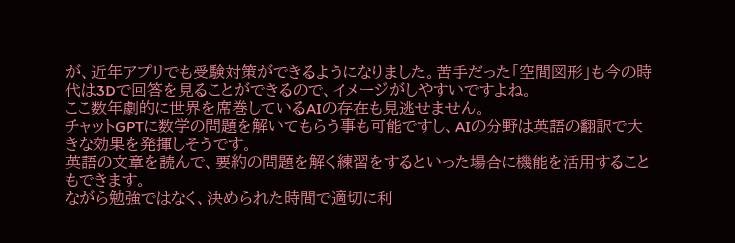が、近年アプリでも受験対策ができるようになりました。苦手だった「空間図形」も今の時代は3Dで回答を見ることができるので、イメージがしやすいですよね。
ここ数年劇的に世界を席巻しているAIの存在も見逃せません。
チャットGPTに数学の問題を解いてもらう事も可能ですし、AIの分野は英語の翻訳で大きな効果を発揮しそうです。
英語の文章を読んで、要約の問題を解く練習をするといった場合に機能を活用することもできます。
ながら勉強ではなく、決められた時間で適切に利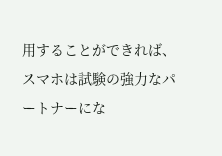用することができれば、スマホは試験の強力なパートナーにな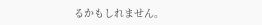るかもしれません。